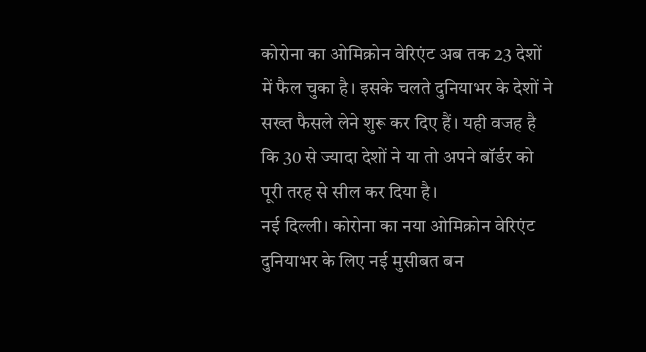कोरोना का ओमिक्रोन वेरिएंट अब तक 23 देशों में फैल चुका है। इसके चलते दुनियाभर के देशों ने सख्त फैसले लेने शुरू कर दिए हैं। यही वजह है कि 30 से ज्यादा देशों ने या तो अपने बॉर्डर को पूरी तरह से सील कर दिया है।
नई दिल्ली। कोरोना का नया ओमिक्रोन वेरिएंट दुनियाभर के लिए नई मुसीबत बन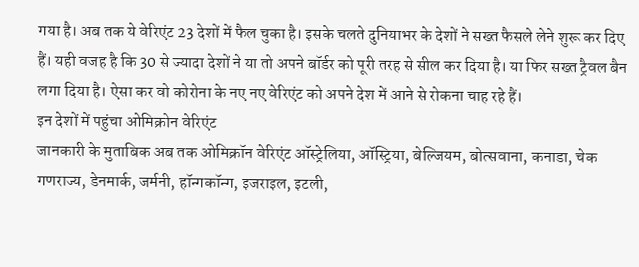गया है। अब तक ये वेरिएंट 23 देशों में फैल चुका है। इसके चलते दुनियाभर के देशों ने सख्त फैसले लेने शुरू कर दिए हैं। यही वजह है कि 30 से ज्यादा देशों ने या तो अपने बॉर्डर को पूरी तरह से सील कर दिया है। या फिर सख्त ट्रैवल बैन लगा दिया है। ऐसा कर वो कोरोना के नए नए वेरिएंट को अपने देश में आने से रोकना चाह रहे हैं।
इन देशों में पहुंचा ओमिक्रोन वेरिएंट
जानकारी के मुताबिक अब तक ओमिक्रॉन वेरिएंट ऑस्ट्रेलिया, ऑस्ट्रिया, बेल्जियम, बोत्सवाना, कनाडा, चेक गणराज्य, डेनमार्क, जर्मनी, हॉन्गकॉन्ग, इजराइल, इटली,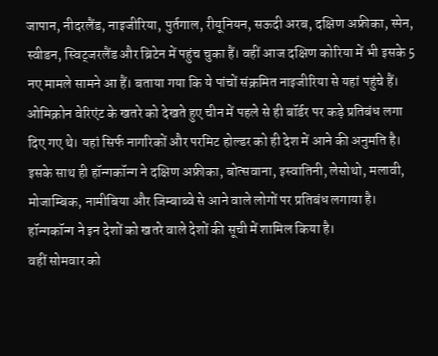जापान, नीदरलैंड, नाइजीरिया, पुर्तगाल, रीयूनियन, सऊदी अरब, दक्षिण अफ्रीका, स्पेन, स्वीडन, स्विट्जरलैंड और ब्रिटेन में पहुंच चुका हैं। वहीं आज दक्षिण कोरिया में भी इसके 5 नए मामले सामने आ हैं। बताया गया कि ये पांचों संक्रमित नाइजीरिया से यहां पहुंचे हैं।
ओमिक्रोन वेरिएंट के खतरे को देखते हुए चीन में पहले से ही बॉर्डर पर कड़े प्रतिबंध लगा दिए गए थे। यहां सिर्फ नागरिकों और परमिट होल्डर को ही देश में आने की अनुमति है। इसके साथ ही हॉन्गकॉन्ग ने दक्षिण अफ्रीका, बोत्सवाना, इस्वातिनी, लेसोथो, मलावी, मोजाम्बिक, नामीबिया और जिम्बाब्वे से आने वाले लोगों पर प्रतिबंध लगाया है। हॉन्गकॉन्ग ने इन देशों को खतरे वाले देशों की सूची में शामिल किया है।
वहीं सोमवार को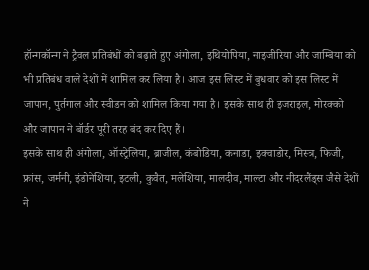हॉन्गकॉन्ग ने ट्रैवल प्रतिबंधों को बढ़ाते हुए अंगोला, इथियोपिया, नाइजीरिया और जाम्बिया को भी प्रतिबंध वाले देशों में शामिल कर लिया है। आज इस लिस्ट में बुधवार को इस लिस्ट में जापान, पुर्तगाल और स्वीडन को शामिल किया गया है। इसके साथ ही इजराइल, मोरक्को और जापान ने बॉर्डर पूरी तरह बंद कर दिए हैं।
इसके साथ ही अंगोला, ऑस्ट्रेलिया, ब्राजील, कंबोडिया, कनाडा, इक्वाडोर, मिस्त्र, फिजी, फ्रांस, जर्मनी, इंडोनेशिया, इटली, कुवैत, मलेशिया, मालदीव, माल्टा और नीदरलैंड्स जैसे देशों ने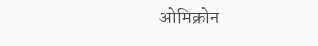ओमिक्रोन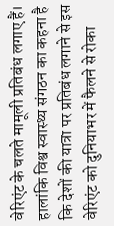वेरिएंट के चलते मामूली प्रतिबंध लगाए हैं। हालांकि विश्व स्वास्थ्य संगठन का कहना है कि देशों की यात्रा पर प्रतिबंध लगाने से इस वेरिएंट को दुनियाभर में फैलने से रोका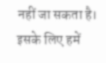नहीं जा सकता है। इसके लिए हमें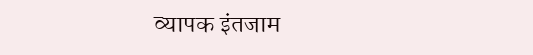व्यापक इंतजाम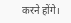करने होंगे।